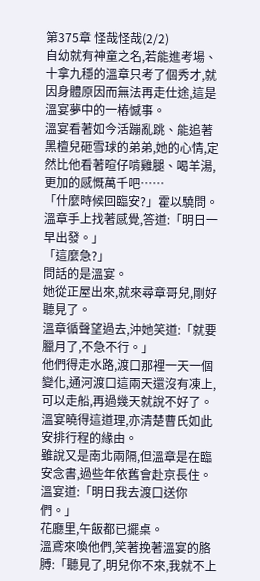第375章 怪哉怪哉(2/2)
自幼就有神童之名,若能進考場、十拿九穩的溫章只考了個秀才,就因身體原因而無法再走仕途,這是溫宴夢中的一樁憾事。
溫宴看著如今活蹦亂跳、能追著黑檀兒砸雪球的弟弟,她的心情,定然比他看著暄仔啃雞腿、喝羊湯,更加的感慨萬千吧……
「什麼時候回臨安?」霍以驍問。
溫章手上找著感覺,答道:「明日一早出發。」
「這麼急?」
問話的是溫宴。
她從正屋出來,就來尋章哥兒,剛好聽見了。
溫章循聲望過去,沖她笑道:「就要臘月了,不急不行。」
他們得走水路,渡口那裡一天一個變化,通河渡口這兩天還沒有凍上,可以走船,再過幾天就說不好了。
溫宴曉得這道理,亦清楚曹氏如此安排行程的緣由。
雖說又是南北兩隔,但溫章是在臨安念書,過些年依舊會赴京長住。
溫宴道:「明日我去渡口送你們。」
花廳里,午飯都已擺桌。
溫鳶來喚他們,笑著挽著溫宴的胳膊:「聽見了,明兒你不來,我就不上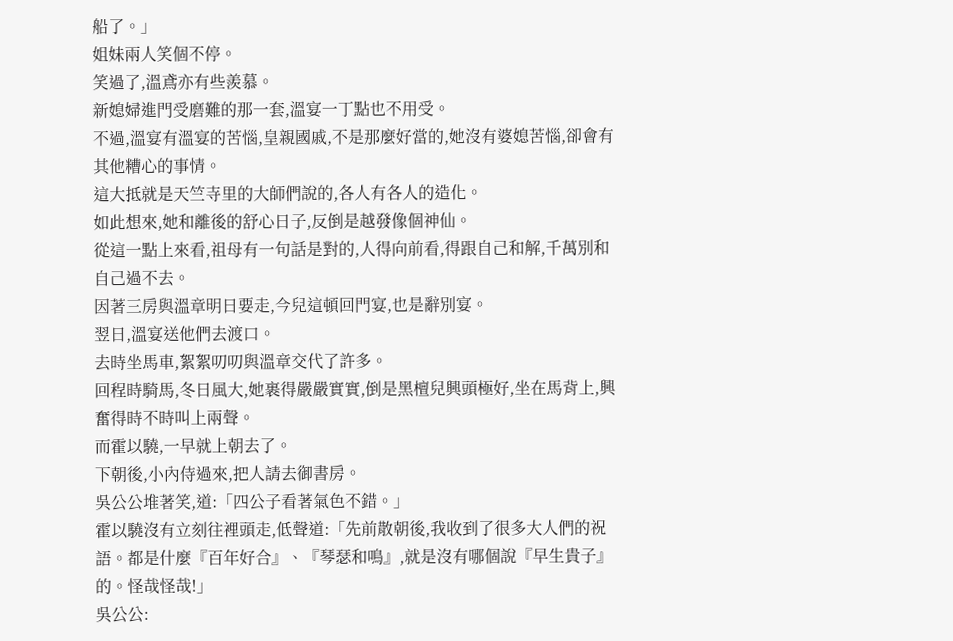船了。」
姐妹兩人笑個不停。
笑過了,溫鳶亦有些羨慕。
新媳婦進門受磨難的那一套,溫宴一丁點也不用受。
不過,溫宴有溫宴的苦惱,皇親國戚,不是那麼好當的,她沒有婆媳苦惱,卻會有其他糟心的事情。
這大抵就是天竺寺里的大師們說的,各人有各人的造化。
如此想來,她和離後的舒心日子,反倒是越發像個神仙。
從這一點上來看,祖母有一句話是對的,人得向前看,得跟自己和解,千萬別和自己過不去。
因著三房與溫章明日要走,今兒這頓回門宴,也是辭別宴。
翌日,溫宴送他們去渡口。
去時坐馬車,絮絮叨叨與溫章交代了許多。
回程時騎馬,冬日風大,她裹得嚴嚴實實,倒是黑檀兒興頭極好,坐在馬背上,興奮得時不時叫上兩聲。
而霍以驍,一早就上朝去了。
下朝後,小內侍過來,把人請去御書房。
吳公公堆著笑,道:「四公子看著氣色不錯。」
霍以驍沒有立刻往裡頭走,低聲道:「先前散朝後,我收到了很多大人們的祝語。都是什麼『百年好合』、『琴瑟和鳴』,就是沒有哪個說『早生貴子』的。怪哉怪哉!」
吳公公: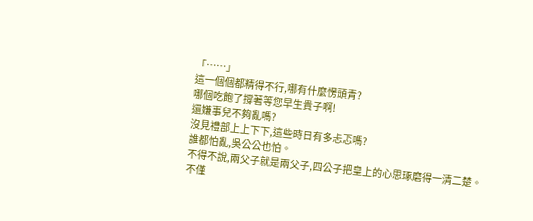「……」
這一個個都精得不行,哪有什麼愣頭青?
哪個吃飽了撐著等您早生貴子啊!
還嫌事兒不夠亂嗎?
沒見禮部上上下下,這些時日有多忐忑嗎?
誰都怕亂,吳公公也怕。
不得不說,兩父子就是兩父子,四公子把皇上的心思琢磨得一清二楚。
不僅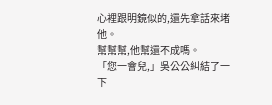心裡跟明鏡似的,還先拿話來堵他。
幫幫幫,他幫還不成嗎。
「您一會兒,」吳公公糾結了一下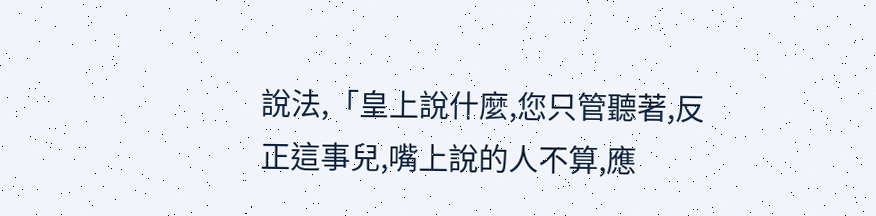說法,「皇上說什麼,您只管聽著,反正這事兒,嘴上說的人不算,應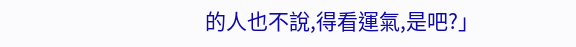的人也不說,得看運氣,是吧?」